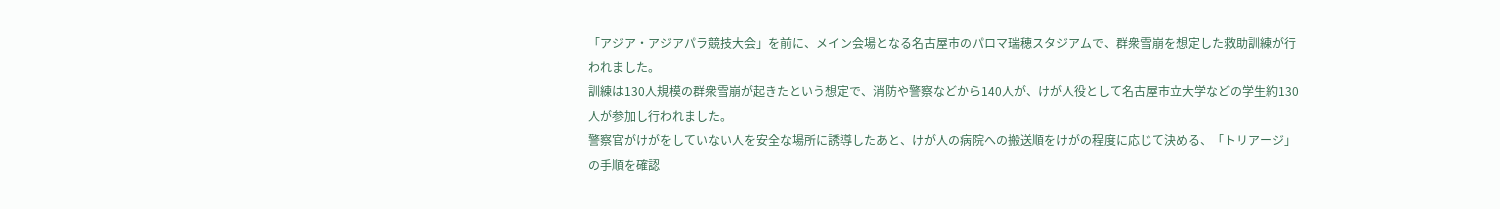「アジア・アジアパラ競技大会」を前に、メイン会場となる名古屋市のパロマ瑞穂スタジアムで、群衆雪崩を想定した救助訓練が行われました。
訓練は130人規模の群衆雪崩が起きたという想定で、消防や警察などから140人が、けが人役として名古屋市立大学などの学生約130人が参加し行われました。
警察官がけがをしていない人を安全な場所に誘導したあと、けが人の病院への搬送順をけがの程度に応じて決める、「トリアージ」の手順を確認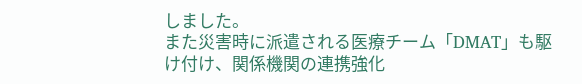しました。
また災害時に派遣される医療チーム「DMAT」も駆け付け、関係機関の連携強化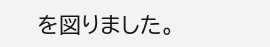を図りました。